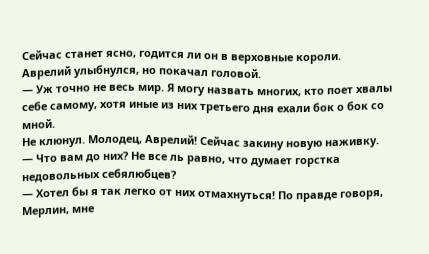Сейчас станет ясно, годится ли он в верховные короли.
Аврелий улыбнулся, но покачал головой.
— Уж точно не весь мир. Я могу назвать многих, кто поет хвалы себе самому, хотя иные из них третьего дня ехали бок о бок со мной.
Не клюнул. Молодец, Аврелий! Сейчас закину новую наживку.
— Что вам до них? Не все ль равно, что думает горстка недовольных себялюбцев?
— Хотел бы я так легко от них отмахнуться! По правде говоря, Мерлин, мне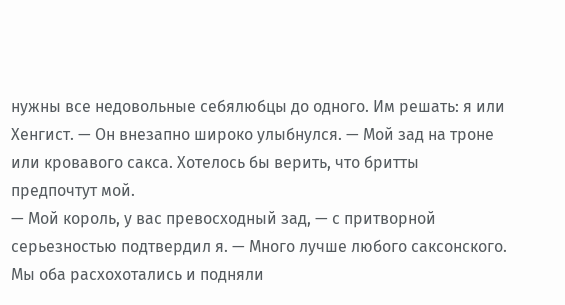нужны все недовольные себялюбцы до одного. Им решать: я или Хенгист. — Он внезапно широко улыбнулся. — Мой зад на троне или кровавого сакса. Хотелось бы верить, что бритты предпочтут мой.
— Мой король, у вас превосходный зад, — с притворной серьезностью подтвердил я. — Много лучше любого саксонского.
Мы оба расхохотались и подняли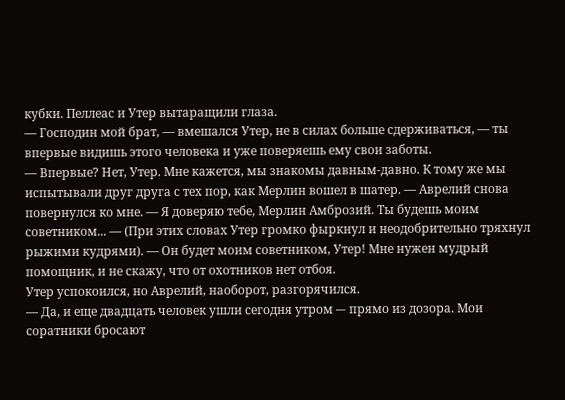кубки. Пеллеас и Утер вытаращили глаза.
— Господин мой брат, — вмешался Утер, не в силах больше сдерживаться, — ты впервые видишь этого человека и уже поверяешь ему свои заботы.
— Впервые? Нет, Утер. Мне кажется, мы знакомы давным-давно. К тому же мы испытывали друг друга с тех пор, как Мерлин вошел в шатер. — Аврелий снова повернулся ко мне. — Я доверяю тебе, Мерлин Амброзий. Ты будешь моим советником... — (При этих словах Утер громко фыркнул и неодобрительно тряхнул рыжими кудрями). — Он будет моим советником, Утер! Мне нужен мудрый помощник, и не скажу, что от охотников нет отбоя.
Утер успокоился, но Аврелий, наоборот, разгорячился.
— Да, и еще двадцать человек ушли сегодня утром –- прямо из дозора. Мои соратники бросают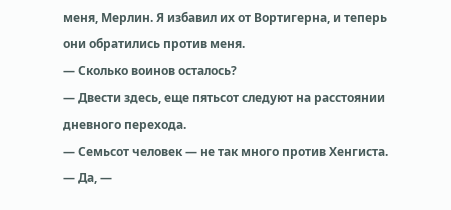меня, Мерлин. Я избавил их от Вортигерна, и теперь они обратились против меня.
— Сколько воинов осталось?
— Двести здесь, еще пятьсот следуют на расстоянии дневного перехода.
— Семьсот человек — не так много против Хенгиста.
— Да, —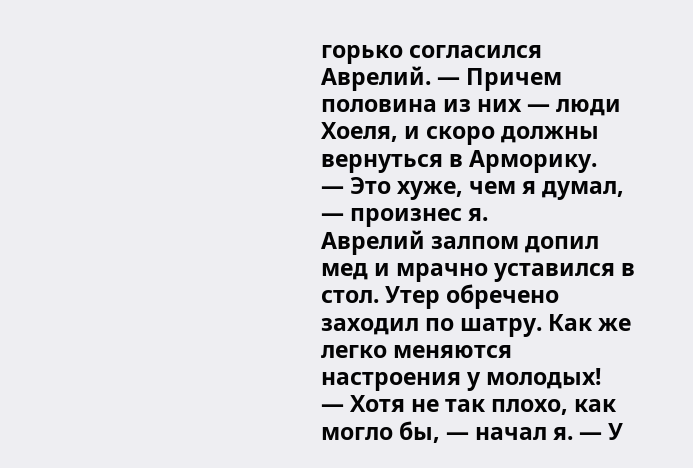горько согласился Аврелий. — Причем половина из них — люди Хоеля, и скоро должны вернуться в Арморику.
— Это хуже, чем я думал, — произнес я.
Аврелий залпом допил мед и мрачно уставился в стол. Утер обречено заходил по шатру. Как же легко меняются настроения у молодых!
— Хотя не так плохо, как могло бы, — начал я. — У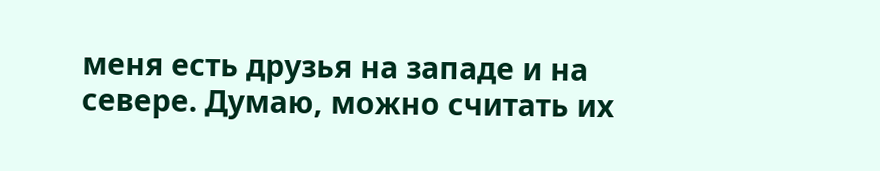меня есть друзья на западе и на севере. Думаю, можно считать их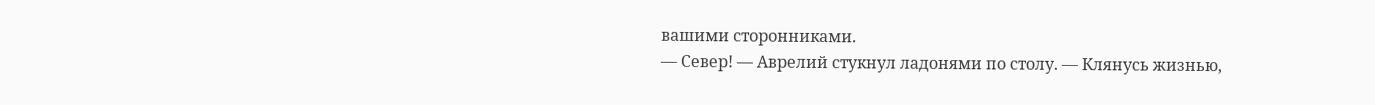вашими сторонниками.
— Север! — Аврелий стукнул ладонями по столу. — Клянусь жизнью,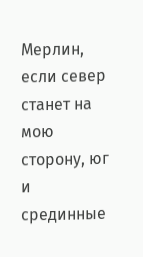Мерлин, если север станет на мою сторону, юг и срединные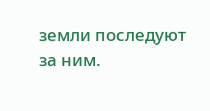земли последуют за ним.